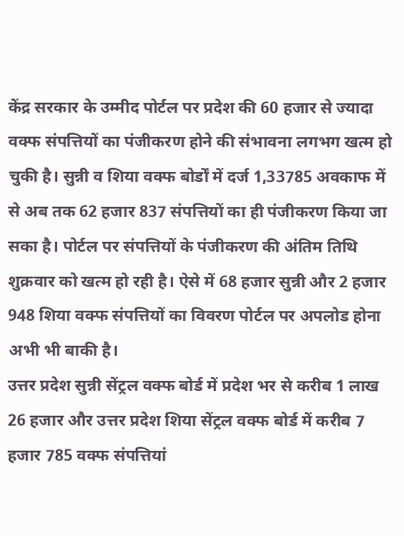केंद्र सरकार के उम्मीद पोर्टल पर प्रदेश की 60 हजार से ज्यादा वक्फ संपत्तियों का पंजीकरण होने की संभावना लगभग खत्म हो चुकी है। सुन्नी व शिया वक्फ बोर्डों में दर्ज 1,33785 अवकाफ में से अब तक 62 हजार 837 संपत्तियों का ही पंजीकरण किया जा सका है। पोर्टल पर संपत्तियों के पंजीकरण की अंतिम तिथि शुक्रवार को खत्म हो रही है। ऐसे में 68 हजार सुन्नी और 2 हजार 948 शिया वक्फ संपत्तियों का विवरण पोर्टल पर अपलोड होना अभी भी बाकी है।
उत्तर प्रदेश सुन्नी सेंट्रल वक्फ बोर्ड में प्रदेश भर से करीब 1 लाख 26 हजार और उत्तर प्रदेश शिया सेंट्रल वक्फ बोर्ड में करीब 7 हजार 785 वक्फ संपत्तियां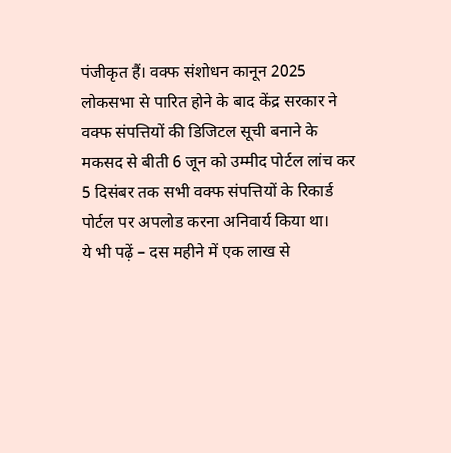पंजीकृत हैं। वक्फ संशोधन कानून 2025 लोकसभा से पारित होने के बाद केंद्र सरकार ने वक्फ संपत्तियों की डिजिटल सूची बनाने के मकसद से बीती 6 जून को उम्मीद पोर्टल लांच कर 5 दिसंबर तक सभी वक्फ संपत्तियों के रिकार्ड पोर्टल पर अपलोड करना अनिवार्य किया था।
ये भी पढ़ें – दस महीने में एक लाख से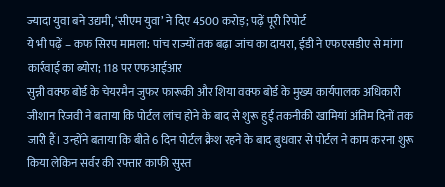ज्यादा युवा बने उद्यमी, ‘सीएम युवा’ ने दिए 4500 करोड़; पढ़ें पूरी रिपोर्ट
ये भी पढ़ें – कफ सिरप मामला: पांच राज्यों तक बढ़ा जांच का दायरा, ईडी ने एफएसडीए से मांगा कार्रवाई का ब्योरा; 118 पर एफआईआर
सुन्नी वक्फ बोर्ड के चेयरमैन जुफर फारूकी और शिया वक्फ बोर्ड के मुख्य कार्यपालक अधिकारी जीशान रिजवी ने बताया कि पोर्टल लांच होने के बाद से शुरू हुईं तकनीकी खामियां अंतिम दिनों तक जारी हैं। उन्होंने बताया कि बीते 6 दिन पोर्टल क्रैश रहने के बाद बुधवार से पोर्टल ने काम करना शुरू किया लेकिन सर्वर की रफ्तार काफी सुस्त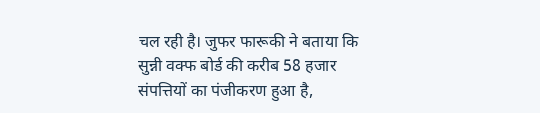चल रही है। जुफर फारूकी ने बताया कि सुन्नी वक्फ बोर्ड की करीब 58 हजार संपत्तियों का पंजीकरण हुआ है,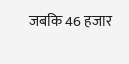जबकि 46 हजार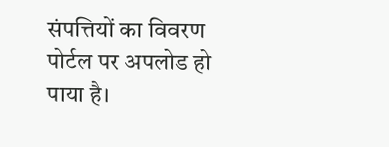संपत्तियों का विवरण पोर्टल पर अपलोड हो पाया है।